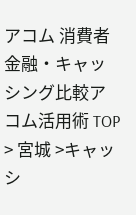アコム 消費者金融・キャッシング比較アコム活用術 TOP > 宮城 >キャッシ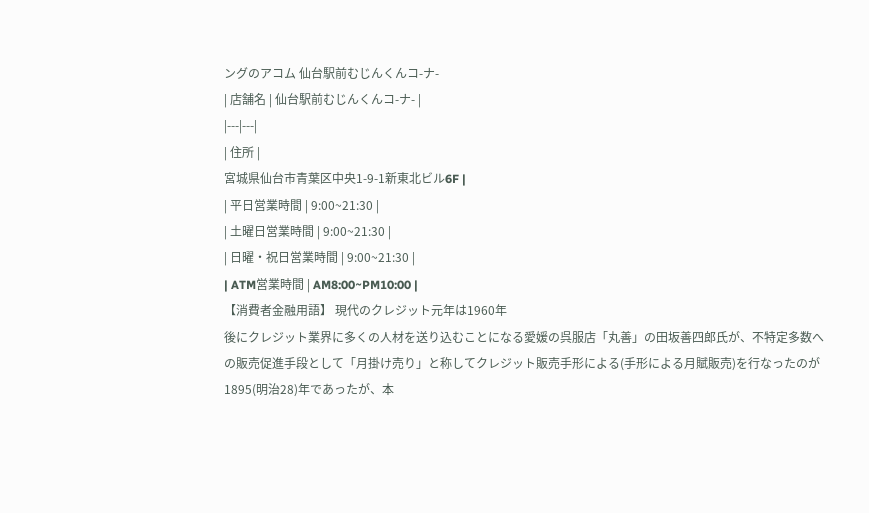ングのアコム 仙台駅前むじんくんコ-ナ-
| 店舗名 | 仙台駅前むじんくんコ-ナ- |
|---|---|
| 住所 |
宮城県仙台市青葉区中央1-9-1新東北ビル6F |
| 平日営業時間 | 9:00~21:30 |
| 土曜日営業時間 | 9:00~21:30 |
| 日曜・祝日営業時間 | 9:00~21:30 |
| ATM営業時間 | AM8:00~PM10:00 |
【消費者金融用語】 現代のクレジット元年は1960年
後にクレジット業界に多くの人材を送り込むことになる愛媛の呉服店「丸善」の田坂善四郎氏が、不特定多数への販売促進手段として「月掛け売り」と称してクレジット販売手形による(手形による月賦販売)を行なったのが1895(明治28)年であったが、本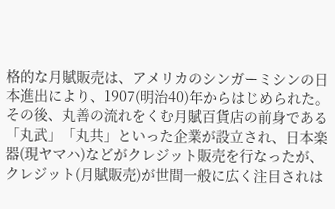格的な月賦販売は、アメリカのシンガーミシンの日本進出により、1907(明治40)年からはじめられた。
その後、丸善の流れをくむ月賦百貨店の前身である「丸武」「丸共」といった企業が設立され、日本楽器(現ヤマハ)などがクレジット販売を行なったが、クレジット(月賦販売)が世間一般に広く注目されは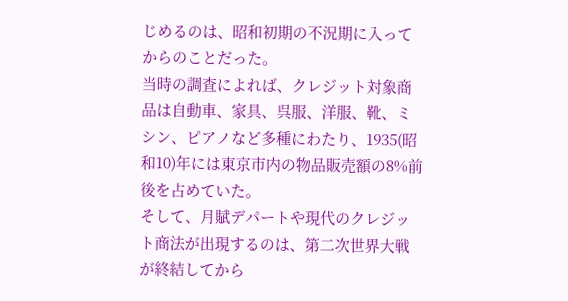じめるのは、昭和初期の不況期に入ってからのことだった。
当時の調査によれば、クレジット対象商品は自動車、家具、呉服、洋服、靴、ミシン、ピアノなど多種にわたり、1935(昭和10)年には東京市内の物品販売額の8%前後を占めていた。
そして、月賦デパートや現代のクレジット商法が出現するのは、第二次世界大戦が終結してから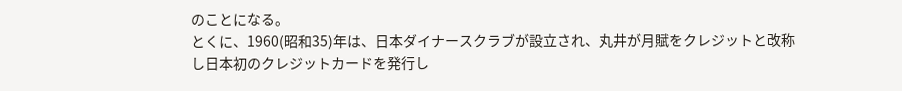のことになる。
とくに、1960(昭和35)年は、日本ダイナースクラブが設立され、丸井が月賦をクレジットと改称し日本初のクレジットカードを発行し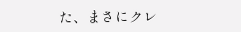た、まさにクレ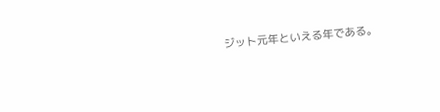ジット元年といえる年である。